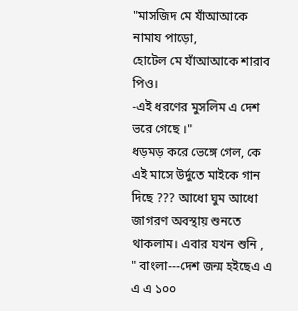"মাসজিদ মে যাঁআআকে নামায পাড়ো,
হোটেল মে যাঁআআকে শারাব পিও।
-এই ধরণের মুসলিম এ দেশ ভরে গেছে ।"
ধড়মড় করে ভেঙ্গে গেল, কে এই মাসে উর্দুতে মাইকে গান দিছে ??? আধো ঘুম আধো জাগরণ অবস্থায় শুনতে থাকলাম। এবার যখন শুনি ,
" বাংলা---দেশ জন্ম হইছেএ এ এ এ ১০০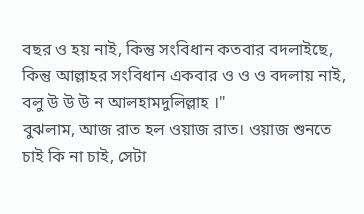বছর ও হয় নাই, কিন্তু সংবিধান কতবার বদলাইছে, কিন্তু আল্লাহর সংবিধান একবার ও ও ও বদলায় নাই, বলু উ উ উ ন আলহামদুলিল্লাহ ।"
বুঝলাম, আজ রাত হল ওয়াজ রাত। ওয়াজ শুনতে চাই কি না চাই, সেটা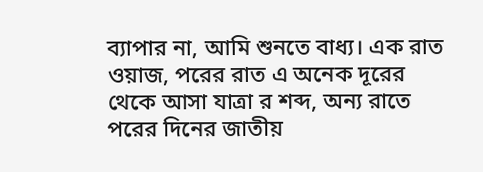ব্যাপার না, আমি শুনতে বাধ্য। এক রাত ওয়াজ, পরের রাত এ অনেক দূরের থেকে আসা যাত্রা র শব্দ, অন্য রাতে পরের দিনের জাতীয়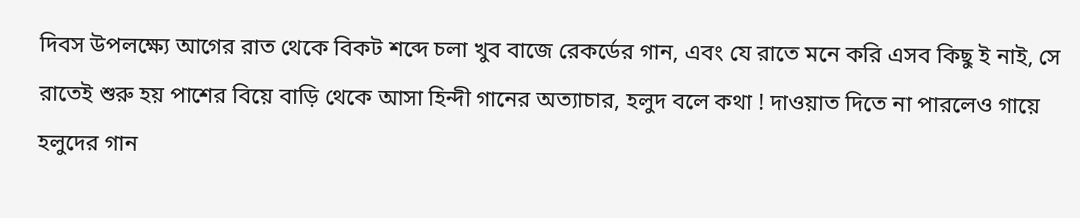দিবস উপলক্ষ্যে আগের রাত থেকে বিকট শব্দে চলা খুব বাজে রেকর্ডের গান, এবং যে রাতে মনে করি এসব কিছু ই নাই, সে রাতেই শুরু হয় পাশের বিয়ে বাড়ি থেকে আসা হিন্দী গানের অত্যাচার, হলুদ বলে কথা ! দাওয়াত দিতে না পারলেও গায়ে হলুদের গান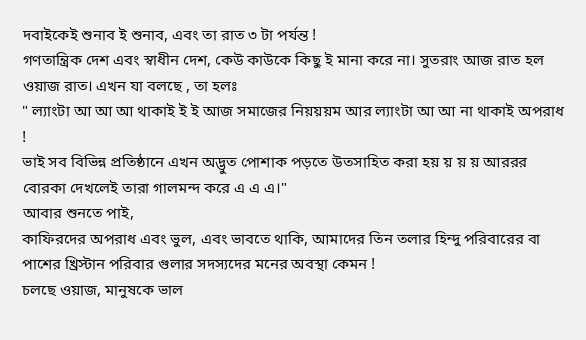দবাইকেই শুনাব ই শুনাব, এবং তা রাত ৩ টা পর্যন্ত !
গণতান্ত্রিক দেশ এবং স্বাধীন দেশ, কেউ কাউকে কিছু ই মানা করে না। সুতরাং আজ রাত হল ওয়াজ রাত। এখন যা বলছে , তা হলঃ
" ল্যাংটা আ আ আ থাকাই ই ই আজ সমাজের নিয়য়য়ম আর ল্যাংটা আ আ না থাকাই অপরাধ !
ভাই সব বিভিন্ন প্রতিষ্ঠানে এখন অদ্ভুত পোশাক পড়তে উতসাহিত করা হয় য় য় য় আররর বোরকা দেখলেই তারা গালমন্দ করে এ এ এ।"
আবার শুনতে পাই,
কাফিরদের অপরাধ এবং ভুল, এবং ভাবতে থাকি, আমাদের তিন তলার হিন্দু পরিবারের বা পাশের খ্রিস্টান পরিবার গুলার সদস্যদের মনের অবস্থা কেমন !
চলছে ওয়াজ, মানুষকে ভাল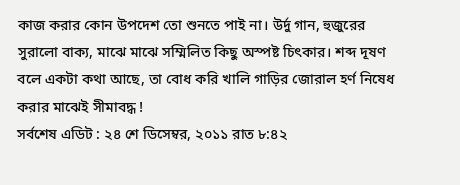কাজ করার কোন উপদেশ তো শুনতে পাই না। উর্দু গান, হুজুরের সুরালো বাক্য, মাঝে মাঝে সম্মিলিত কিছু অস্পষ্ট চিৎকার। শব্দ দূষণ বলে একটা কথা আছে, তা বোধ করি খালি গাড়ির জোরাল হর্ণ নিষেধ করার মাঝেই সীমাবদ্ধ !
সর্বশেষ এডিট : ২৪ শে ডিসেম্বর, ২০১১ রাত ৮:৪২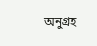অনুগ্রহ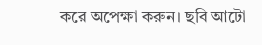করে অপেক্ষা করুন। ছবি আটো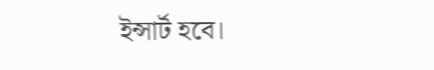ইন্সার্ট হবে।